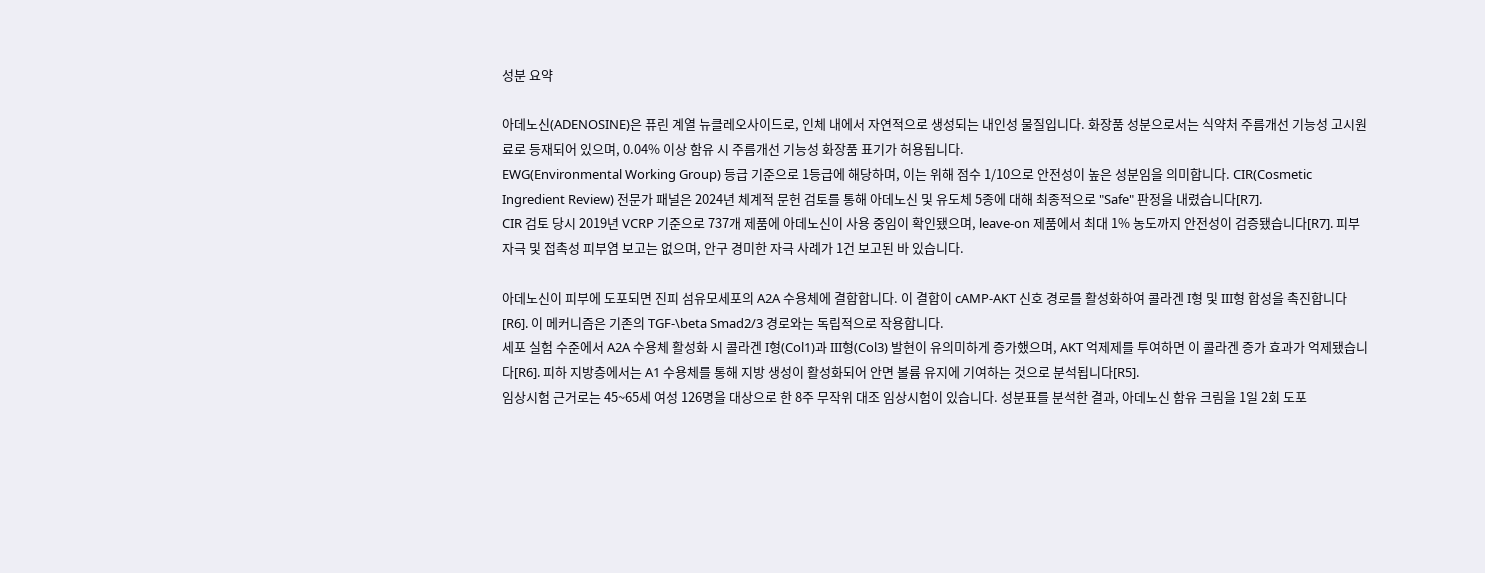성분 요약

아데노신(ADENOSINE)은 퓨린 계열 뉴클레오사이드로, 인체 내에서 자연적으로 생성되는 내인성 물질입니다. 화장품 성분으로서는 식약처 주름개선 기능성 고시원료로 등재되어 있으며, 0.04% 이상 함유 시 주름개선 기능성 화장품 표기가 허용됩니다.
EWG(Environmental Working Group) 등급 기준으로 1등급에 해당하며, 이는 위해 점수 1/10으로 안전성이 높은 성분임을 의미합니다. CIR(Cosmetic Ingredient Review) 전문가 패널은 2024년 체계적 문헌 검토를 통해 아데노신 및 유도체 5종에 대해 최종적으로 "Safe" 판정을 내렸습니다[R7].
CIR 검토 당시 2019년 VCRP 기준으로 737개 제품에 아데노신이 사용 중임이 확인됐으며, leave-on 제품에서 최대 1% 농도까지 안전성이 검증됐습니다[R7]. 피부 자극 및 접촉성 피부염 보고는 없으며, 안구 경미한 자극 사례가 1건 보고된 바 있습니다.

아데노신이 피부에 도포되면 진피 섬유모세포의 A2A 수용체에 결합합니다. 이 결합이 cAMP-AKT 신호 경로를 활성화하여 콜라겐 I형 및 III형 합성을 촉진합니다[R6]. 이 메커니즘은 기존의 TGF-\beta Smad2/3 경로와는 독립적으로 작용합니다.
세포 실험 수준에서 A2A 수용체 활성화 시 콜라겐 I형(Col1)과 III형(Col3) 발현이 유의미하게 증가했으며, AKT 억제제를 투여하면 이 콜라겐 증가 효과가 억제됐습니다[R6]. 피하 지방층에서는 A1 수용체를 통해 지방 생성이 활성화되어 안면 볼륨 유지에 기여하는 것으로 분석됩니다[R5].
임상시험 근거로는 45~65세 여성 126명을 대상으로 한 8주 무작위 대조 임상시험이 있습니다. 성분표를 분석한 결과, 아데노신 함유 크림을 1일 2회 도포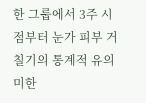한 그룹에서 3주 시점부터 눈가 피부 거칠기의 통계적 유의미한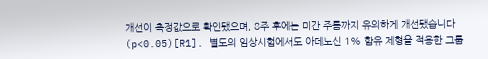개선이 측정값으로 확인됐으며, 8주 후에는 미간 주름까지 유의하게 개선됐습니다(p<0.05)[R1]. 별도의 임상시험에서도 아데노신 1% 함유 제형을 적용한 그룹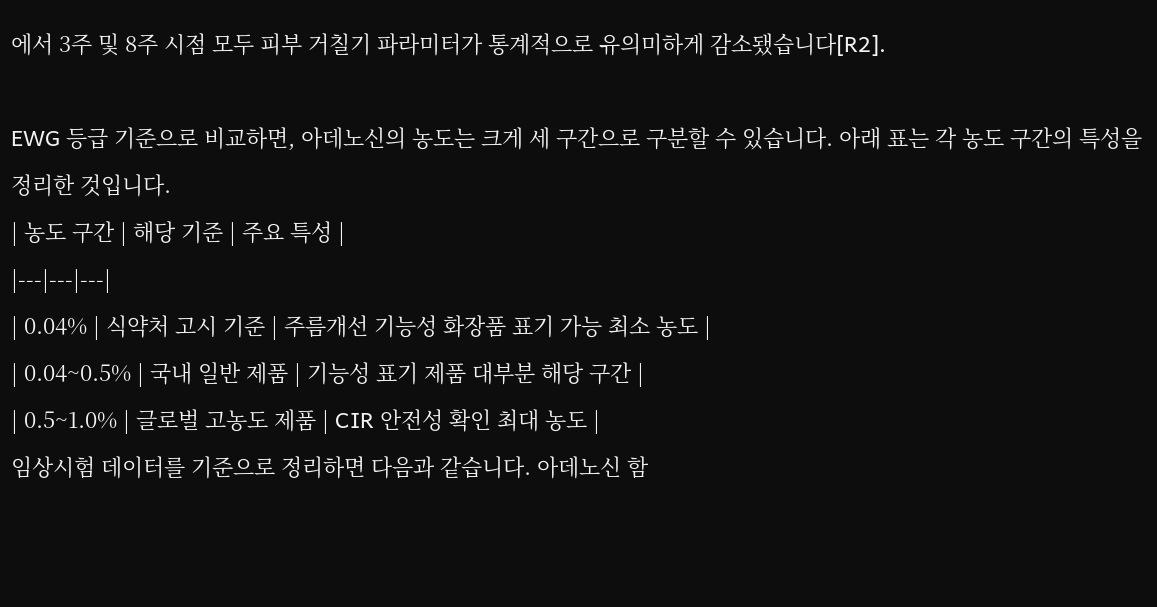에서 3주 및 8주 시점 모두 피부 거칠기 파라미터가 통계적으로 유의미하게 감소됐습니다[R2].

EWG 등급 기준으로 비교하면, 아데노신의 농도는 크게 세 구간으로 구분할 수 있습니다. 아래 표는 각 농도 구간의 특성을 정리한 것입니다.
| 농도 구간 | 해당 기준 | 주요 특성 |
|---|---|---|
| 0.04% | 식약처 고시 기준 | 주름개선 기능성 화장품 표기 가능 최소 농도 |
| 0.04~0.5% | 국내 일반 제품 | 기능성 표기 제품 대부분 해당 구간 |
| 0.5~1.0% | 글로벌 고농도 제품 | CIR 안전성 확인 최대 농도 |
임상시험 데이터를 기준으로 정리하면 다음과 같습니다. 아데노신 함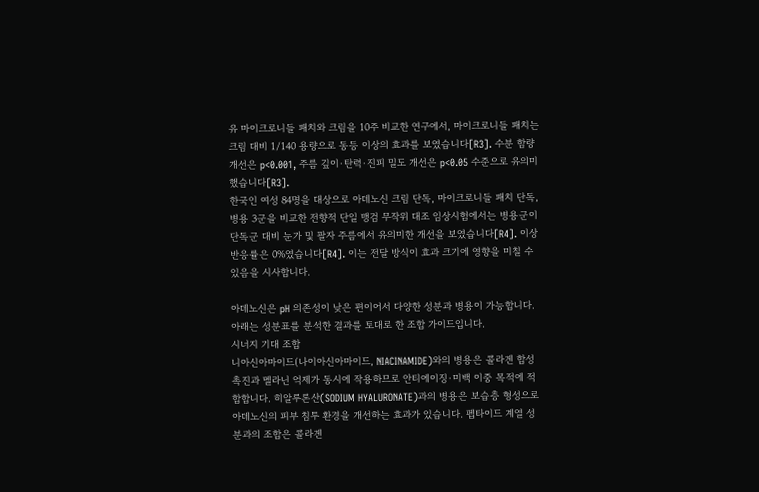유 마이크로니들 패치와 크림을 10주 비교한 연구에서, 마이크로니들 패치는 크림 대비 1/140 용량으로 동등 이상의 효과를 보였습니다[R3]. 수분 함량 개선은 p<0.001, 주름 깊이·탄력·진피 밀도 개선은 p<0.05 수준으로 유의미했습니다[R3].
한국인 여성 84명을 대상으로 아데노신 크림 단독, 마이크로니들 패치 단독, 병용 3군을 비교한 전향적 단일 맹검 무작위 대조 임상시험에서는 병용군이 단독군 대비 눈가 및 팔자 주름에서 유의미한 개선을 보였습니다[R4]. 이상반응률은 0%였습니다[R4]. 이는 전달 방식이 효과 크기에 영향을 미칠 수 있음을 시사합니다.

아데노신은 pH 의존성이 낮은 편이어서 다양한 성분과 병용이 가능합니다. 아래는 성분표를 분석한 결과를 토대로 한 조합 가이드입니다.
시너지 기대 조합
니아신아마이드(나이아신아마이드, NIACINAMIDE)와의 병용은 콜라겐 합성 촉진과 멜라닌 억제가 동시에 작용하므로 안티에이징·미백 이중 목적에 적합합니다. 히알루론산(SODIUM HYALURONATE)과의 병용은 보습층 형성으로 아데노신의 피부 침투 환경을 개선하는 효과가 있습니다. 펩타이드 계열 성분과의 조합은 콜라겐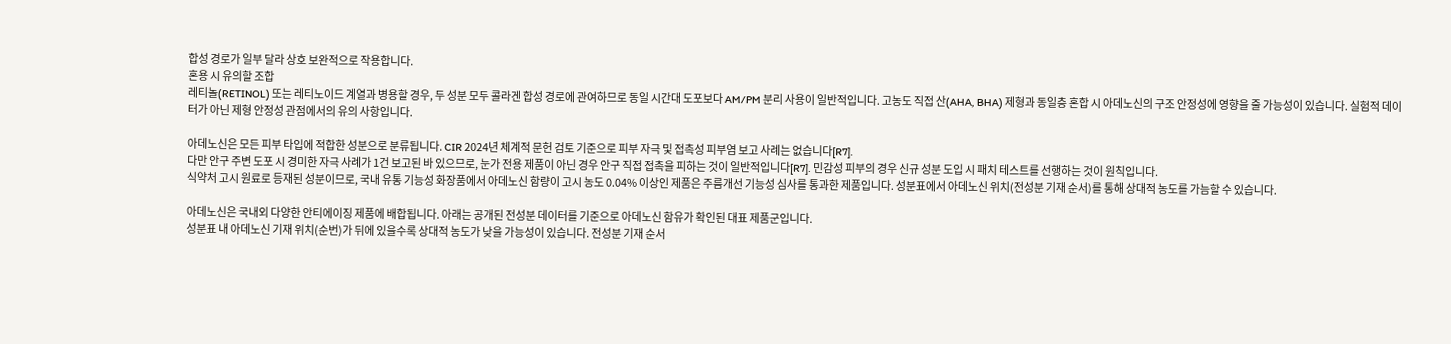합성 경로가 일부 달라 상호 보완적으로 작용합니다.
혼용 시 유의할 조합
레티놀(RETINOL) 또는 레티노이드 계열과 병용할 경우, 두 성분 모두 콜라겐 합성 경로에 관여하므로 동일 시간대 도포보다 AM/PM 분리 사용이 일반적입니다. 고농도 직접 산(AHA, BHA) 제형과 동일층 혼합 시 아데노신의 구조 안정성에 영향을 줄 가능성이 있습니다. 실험적 데이터가 아닌 제형 안정성 관점에서의 유의 사항입니다.

아데노신은 모든 피부 타입에 적합한 성분으로 분류됩니다. CIR 2024년 체계적 문헌 검토 기준으로 피부 자극 및 접촉성 피부염 보고 사례는 없습니다[R7].
다만 안구 주변 도포 시 경미한 자극 사례가 1건 보고된 바 있으므로, 눈가 전용 제품이 아닌 경우 안구 직접 접촉을 피하는 것이 일반적입니다[R7]. 민감성 피부의 경우 신규 성분 도입 시 패치 테스트를 선행하는 것이 원칙입니다.
식약처 고시 원료로 등재된 성분이므로, 국내 유통 기능성 화장품에서 아데노신 함량이 고시 농도 0.04% 이상인 제품은 주름개선 기능성 심사를 통과한 제품입니다. 성분표에서 아데노신 위치(전성분 기재 순서)를 통해 상대적 농도를 가늠할 수 있습니다.

아데노신은 국내외 다양한 안티에이징 제품에 배합됩니다. 아래는 공개된 전성분 데이터를 기준으로 아데노신 함유가 확인된 대표 제품군입니다.
성분표 내 아데노신 기재 위치(순번)가 뒤에 있을수록 상대적 농도가 낮을 가능성이 있습니다. 전성분 기재 순서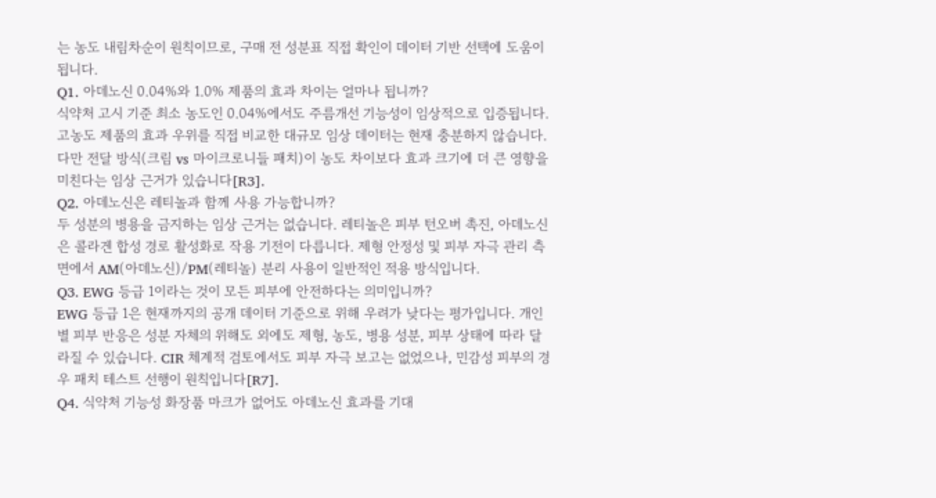는 농도 내림차순이 원칙이므로, 구매 전 성분표 직접 확인이 데이터 기반 선택에 도움이 됩니다.
Q1. 아데노신 0.04%와 1.0% 제품의 효과 차이는 얼마나 됩니까?
식약처 고시 기준 최소 농도인 0.04%에서도 주름개선 기능성이 임상적으로 입증됩니다. 고농도 제품의 효과 우위를 직접 비교한 대규모 임상 데이터는 현재 충분하지 않습니다. 다만 전달 방식(크림 vs 마이크로니들 패치)이 농도 차이보다 효과 크기에 더 큰 영향을 미친다는 임상 근거가 있습니다[R3].
Q2. 아데노신은 레티놀과 함께 사용 가능합니까?
두 성분의 병용을 금지하는 임상 근거는 없습니다. 레티놀은 피부 턴오버 촉진, 아데노신은 콜라겐 합성 경로 활성화로 작용 기전이 다릅니다. 제형 안정성 및 피부 자극 관리 측면에서 AM(아데노신)/PM(레티놀) 분리 사용이 일반적인 적용 방식입니다.
Q3. EWG 등급 1이라는 것이 모든 피부에 안전하다는 의미입니까?
EWG 등급 1은 현재까지의 공개 데이터 기준으로 위해 우려가 낮다는 평가입니다. 개인별 피부 반응은 성분 자체의 위해도 외에도 제형, 농도, 병용 성분, 피부 상태에 따라 달라질 수 있습니다. CIR 체계적 검토에서도 피부 자극 보고는 없었으나, 민감성 피부의 경우 패치 테스트 선행이 원칙입니다[R7].
Q4. 식약처 기능성 화장품 마크가 없어도 아데노신 효과를 기대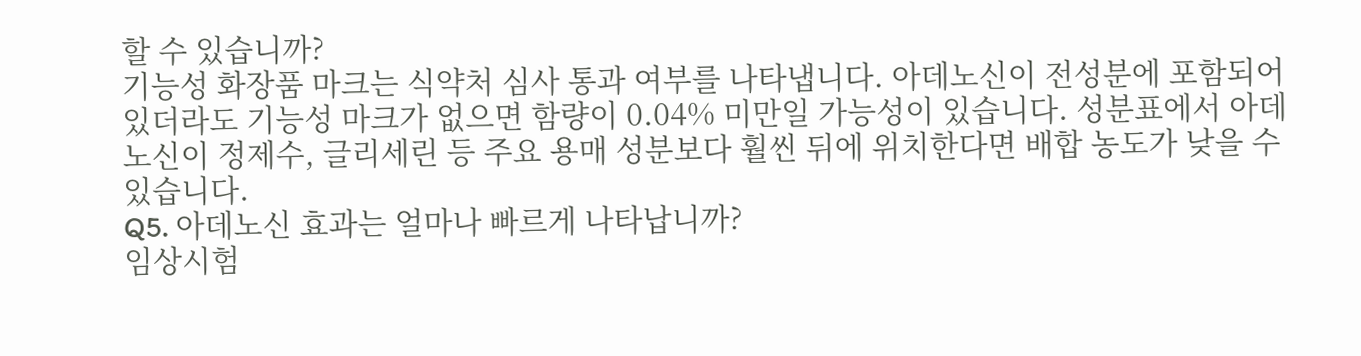할 수 있습니까?
기능성 화장품 마크는 식약처 심사 통과 여부를 나타냅니다. 아데노신이 전성분에 포함되어 있더라도 기능성 마크가 없으면 함량이 0.04% 미만일 가능성이 있습니다. 성분표에서 아데노신이 정제수, 글리세린 등 주요 용매 성분보다 훨씬 뒤에 위치한다면 배합 농도가 낮을 수 있습니다.
Q5. 아데노신 효과는 얼마나 빠르게 나타납니까?
임상시험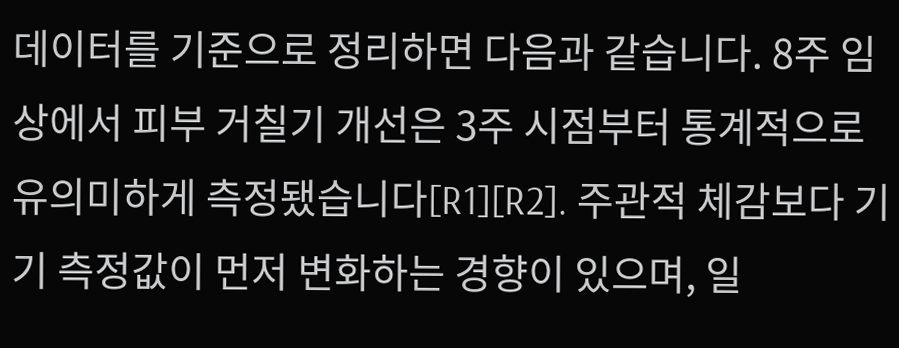데이터를 기준으로 정리하면 다음과 같습니다. 8주 임상에서 피부 거칠기 개선은 3주 시점부터 통계적으로 유의미하게 측정됐습니다[R1][R2]. 주관적 체감보다 기기 측정값이 먼저 변화하는 경향이 있으며, 일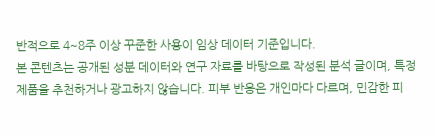반적으로 4~8주 이상 꾸준한 사용이 임상 데이터 기준입니다.
본 콘텐츠는 공개된 성분 데이터와 연구 자료를 바탕으로 작성된 분석 글이며, 특정 제품을 추천하거나 광고하지 않습니다. 피부 반응은 개인마다 다르며, 민감한 피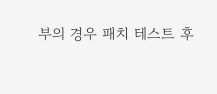부의 경우 패치 테스트 후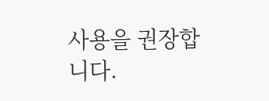사용을 권장합니다.